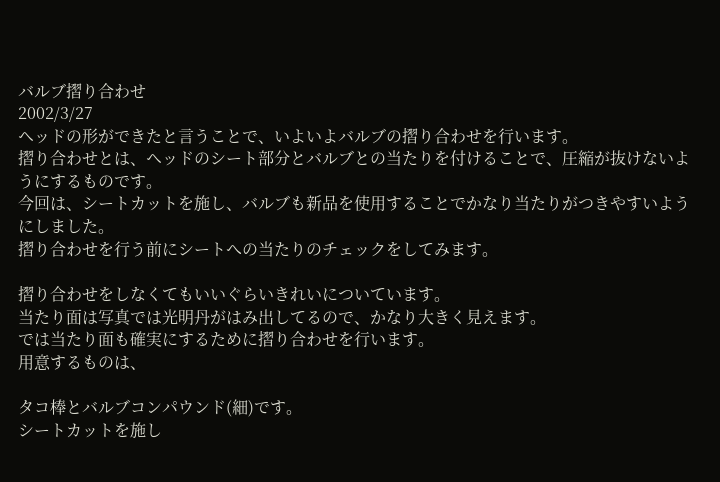バルブ摺り合わせ
2002/3/27
ヘッドの形ができたと言うことで、いよいよバルブの摺り合わせを行います。
摺り合わせとは、ヘッドのシート部分とバルブとの当たりを付けることで、圧縮が抜けないようにするものです。
今回は、シートカットを施し、バルブも新品を使用することでかなり当たりがつきやすいようにしました。
摺り合わせを行う前にシートへの当たりのチェックをしてみます。

摺り合わせをしなくてもいいぐらいきれいについています。
当たり面は写真では光明丹がはみ出してるので、かなり大きく見えます。
では当たり面も確実にするために摺り合わせを行います。
用意するものは、

タコ棒とバルブコンパウンド(細)です。
シートカットを施し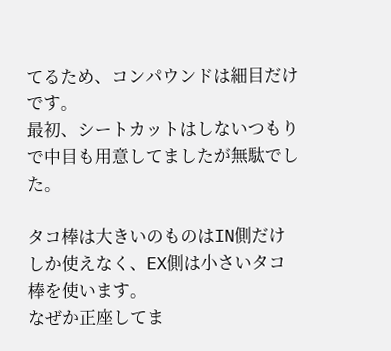てるため、コンパウンドは細目だけです。
最初、シートカットはしないつもりで中目も用意してましたが無駄でした。

タコ棒は大きいのものはIN側だけしか使えなく、EX側は小さいタコ棒を使います。
なぜか正座してま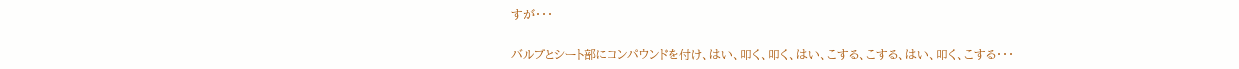すが・・・

バルブとシート部にコンパウンドを付け、はい、叩く、叩く、はい、こする、こする、はい、叩く、こする・・・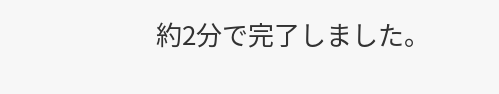約2分で完了しました。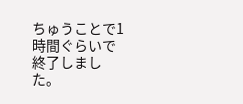ちゅうことで1時間ぐらいで終了しました。